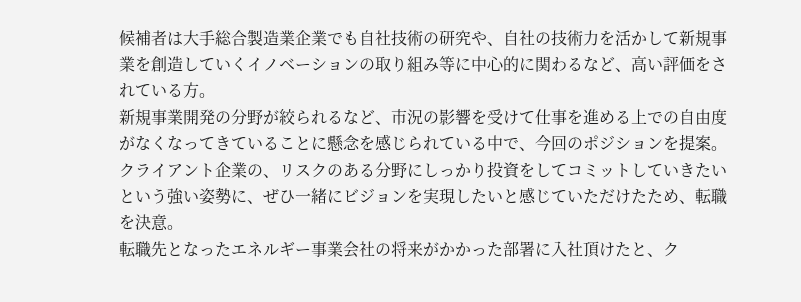候補者は大手総合製造業企業でも自社技術の研究や、自社の技術力を活かして新規事業を創造していくイノベーションの取り組み等に中心的に関わるなど、高い評価をされている方。
新規事業開発の分野が絞られるなど、市況の影響を受けて仕事を進める上での自由度がなくなってきていることに懸念を感じられている中で、今回のポジションを提案。
クライアント企業の、リスクのある分野にしっかり投資をしてコミットしていきたいという強い姿勢に、ぜひ一緒にビジョンを実現したいと感じていただけたため、転職を決意。
転職先となったエネルギー事業会社の将来がかかった部署に入社頂けたと、ク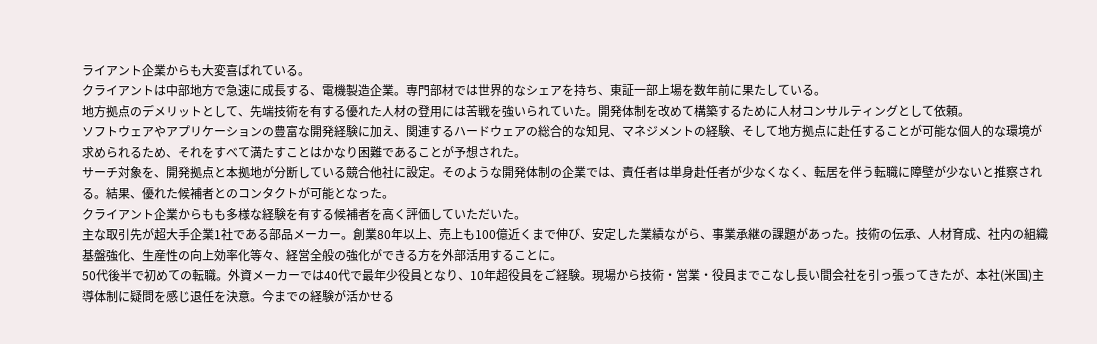ライアント企業からも大変喜ばれている。
クライアントは中部地方で急速に成長する、電機製造企業。専門部材では世界的なシェアを持ち、東証一部上場を数年前に果たしている。
地方拠点のデメリットとして、先端技術を有する優れた人材の登用には苦戦を強いられていた。開発体制を改めて構築するために人材コンサルティングとして依頼。
ソフトウェアやアプリケーションの豊富な開発経験に加え、関連するハードウェアの総合的な知見、マネジメントの経験、そして地方拠点に赴任することが可能な個人的な環境が求められるため、それをすべて満たすことはかなり困難であることが予想された。
サーチ対象を、開発拠点と本拠地が分断している競合他社に設定。そのような開発体制の企業では、責任者は単身赴任者が少なくなく、転居を伴う転職に障壁が少ないと推察される。結果、優れた候補者とのコンタクトが可能となった。
クライアント企業からもも多様な経験を有する候補者を高く評価していただいた。
主な取引先が超大手企業1社である部品メーカー。創業80年以上、売上も100億近くまで伸び、安定した業績ながら、事業承継の課題があった。技術の伝承、人材育成、社内の組織基盤強化、生産性の向上効率化等々、経営全般の強化ができる方を外部活用することに。
50代後半で初めての転職。外資メーカーでは40代で最年少役員となり、10年超役員をご経験。現場から技術・営業・役員までこなし長い間会社を引っ張ってきたが、本社(米国)主導体制に疑問を感じ退任を決意。今までの経験が活かせる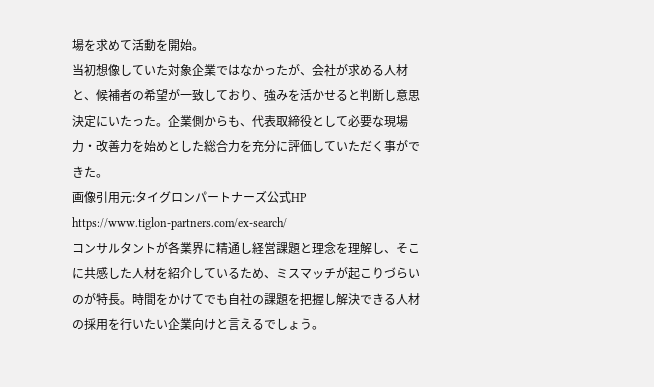場を求めて活動を開始。
当初想像していた対象企業ではなかったが、会社が求める人材と、候補者の希望が一致しており、強みを活かせると判断し意思決定にいたった。企業側からも、代表取締役として必要な現場力・改善力を始めとした総合力を充分に評価していただく事ができた。
画像引用元:タイグロンパートナーズ公式HP
https://www.tiglon-partners.com/ex-search/
コンサルタントが各業界に精通し経営課題と理念を理解し、そこに共感した人材を紹介しているため、ミスマッチが起こりづらいのが特長。時間をかけてでも自社の課題を把握し解決できる人材の採用を行いたい企業向けと言えるでしょう。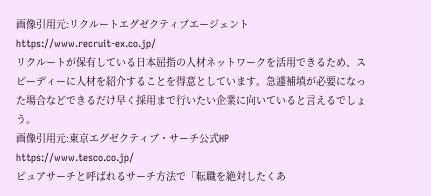画像引用元:リクルートエグゼクティブエージェント
https://www.recruit-ex.co.jp/
リクルートが保有している日本屈指の人材ネットワークを活用できるため、スピーディーに人材を紹介することを得意としています。急遽補填が必要になった場合などできるだけ早く採用まで行いたい企業に向いていると言えるでしょう。
画像引用元:東京エグゼクティブ・サーチ公式HP
https://www.tesco.co.jp/
ピュアサーチと呼ばれるサーチ方法で「転職を絶対したくあ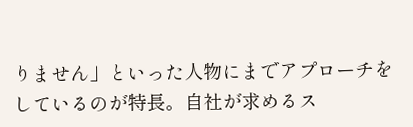りません」といった人物にまでアプローチをしているのが特長。自社が求めるス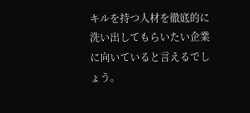キルを持つ人材を徹底的に洗い出してもらいたい企業に向いていると言えるでしょう。